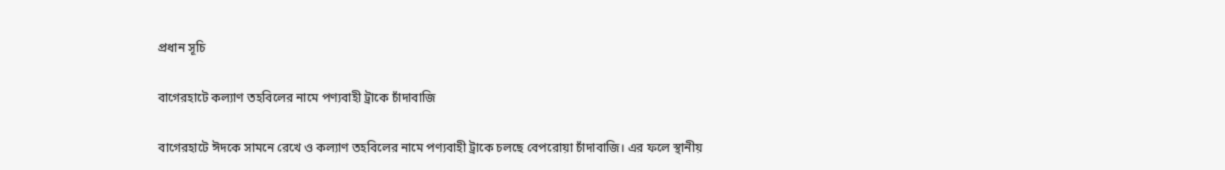প্রধান সূচি

বাগেরহাটে কল্যাণ তহবিলের নামে পণ্যবাহী ট্রাকে চাঁদাবাজি

বাগেরহাটে ঈদকে সামনে রেখে ও কল্যাণ তহবিলের নামে পণ্যবাহী ট্রাকে চলছে বেপরোয়া চাঁদাবাজি। এর ফলে স্থানীয়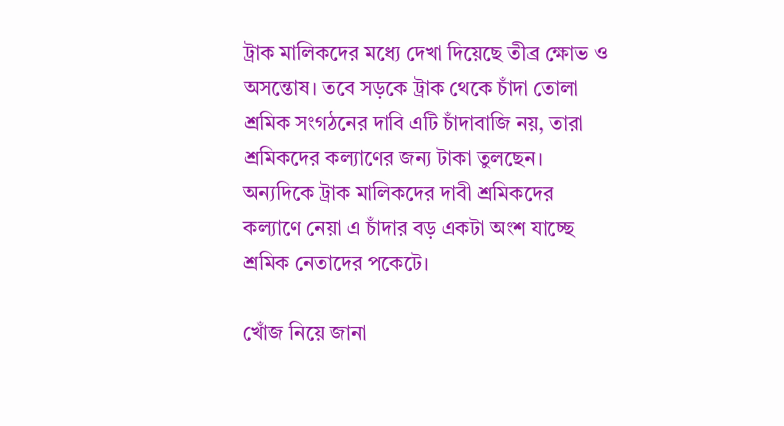ট্রাক মালিকদের মধ্যে দেখা দিয়েছে তীব্র ক্ষোভ ও অসন্তোষ। তবে সড়কে ট্রাক থেকে চাঁদা তোলা শ্রমিক সংগঠনের দাবি এটি চাঁদাবাজি নয়, তারা শ্রমিকদের কল্যাণের জন্য টাকা তুলছেন। অন্যদিকে ট্রাক মালিকদের দাবী শ্রমিকদের কল্যাণে নেয়া এ চাঁদার বড় একটা অংশ যাচ্ছে শ্রমিক নেতাদের পকেটে।

খোঁজ নিয়ে জানা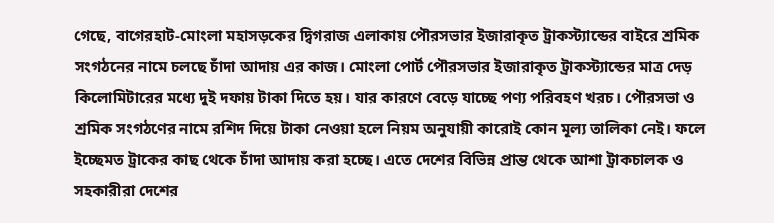গেছে, বাগেরহাট-মোংলা মহাসড়কের দ্বিগরাজ এলাকায় পৌরসভার ইজারাকৃত ট্রাকস্ট্যান্ডের বাইরে শ্রমিক সংগঠনের নামে চলছে চাঁদা আদায় এর কাজ। মোংলা পোর্ট পৌরসভার ইজারাকৃত ট্রাকস্ট্যান্ডের মাত্র দেড় কিলোমিটারের মধ্যে দুই দফায় টাকা দিতে হয়। যার কারণে বেড়ে যাচ্ছে পণ্য পরিবহণ খরচ। পৌরসভা ও শ্রমিক সংগঠণের নামে রশিদ দিয়ে টাকা নেওয়া হলে নিয়ম অনুযায়ী কারোই কোন মূল্য তালিকা নেই। ফলে ইচ্ছেমত ট্রাকের কাছ থেকে চাঁদা আদায় করা হচ্ছে। এতে দেশের বিভিন্ন প্রান্ত থেকে আশা ট্রাকচালক ও সহকারীরা দেশের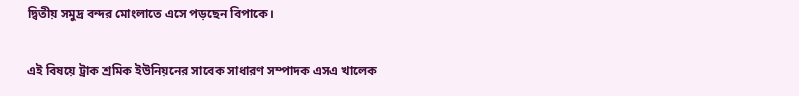দ্বিতীয় সমুদ্র বন্দর মোংলাতে এসে পড়ছেন বিপাকে।

এই বিষয়ে ট্রাক শ্রমিক ইউনিয়নের সাবেক সাধারণ সম্পাদক এসএ খালেক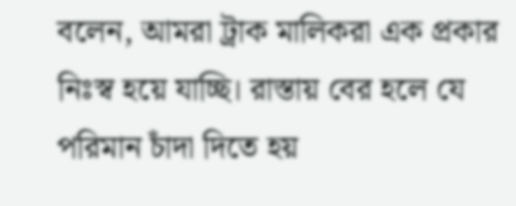বলেন, আমরা ট্রাক মালিকরা এক প্রকার নিঃস্ব হয়ে যাচ্ছি। রাস্তায় বের হলে যে পরিমান চাঁদা দিতে হয়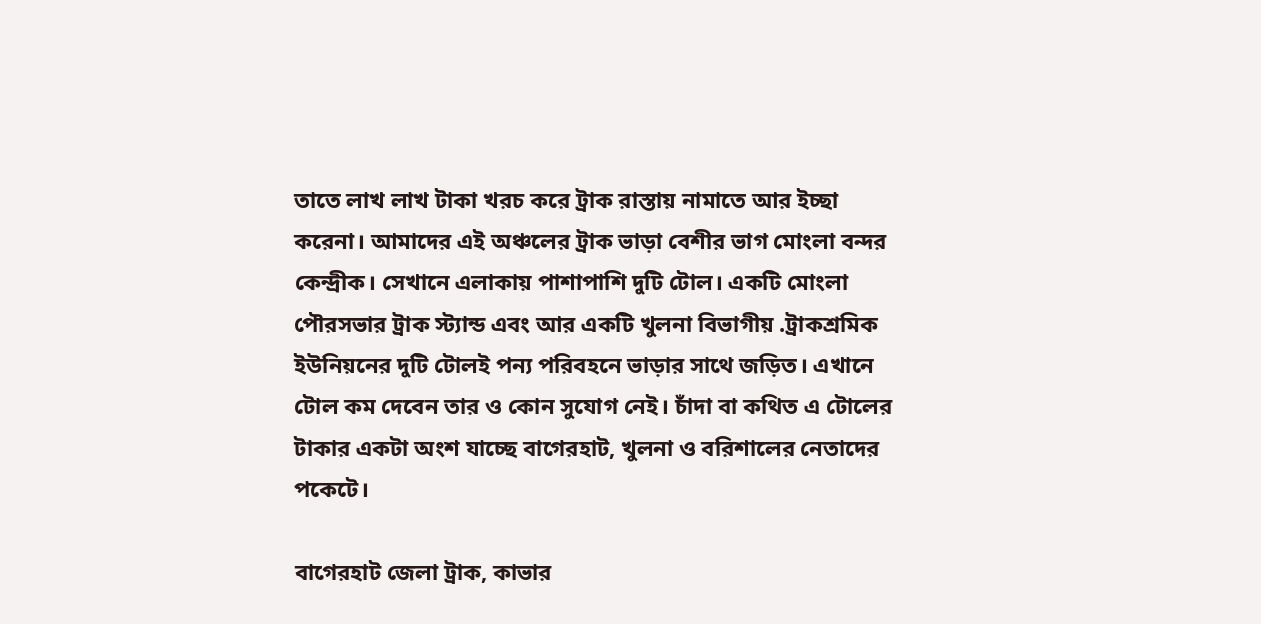তাতে লাখ লাখ টাকা খরচ করে ট্রাক রাস্তায় নামাতে আর ইচ্ছা করেনা। আমাদের এই অঞ্চলের ট্রাক ভাড়া বেশীর ভাগ মোংলা বন্দর কেন্দ্রীক। সেখানে এলাকায় পাশাপাশি দুটি টোল। একটি মোংলা পৌরসভার ট্রাক স্ট্যান্ড এবং আর একটি খুলনা বিভাগীয় .ট্রাকশ্রমিক ইউনিয়নের দুটি টোলই পন্য পরিবহনে ভাড়ার সাথে জড়িত। এখানে টোল কম দেবেন তার ও কোন সুযোগ নেই। চাঁদা বা কথিত এ টোলের টাকার একটা অংশ যাচ্ছে বাগেরহাট, খুলনা ও বরিশালের নেতাদের পকেটে।

বাগেরহাট জেলা ট্রাক, কাভার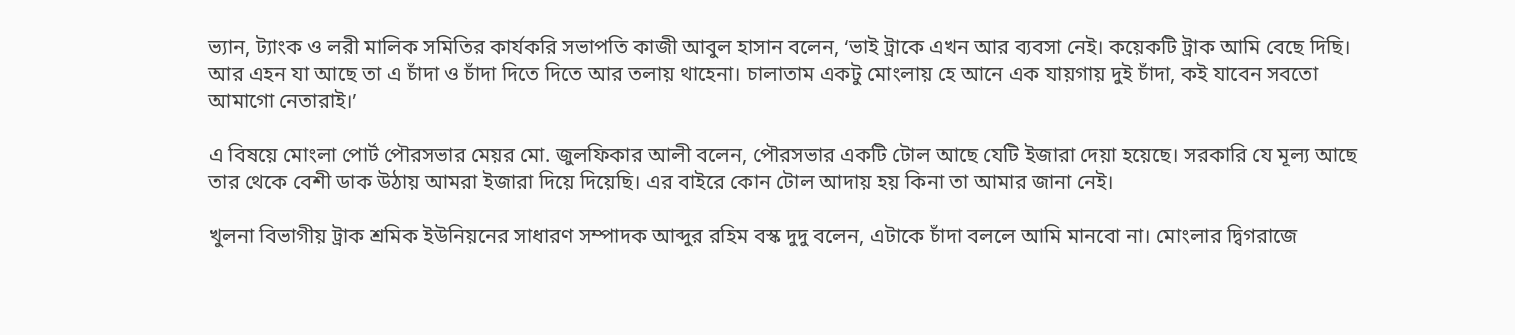ভ্যান, ট্যাংক ও লরী মালিক সমিতির কার্যকরি সভাপতি কাজী আবুল হাসান বলেন, ‘ভাই ট্রাকে এখন আর ব্যবসা নেই। কয়েকটি ট্রাক আমি বেছে দিছি। আর এহন যা আছে তা এ চাঁদা ও চাঁদা দিতে দিতে আর তলায় থাহেনা। চালাতাম একটু মোংলায় হে আনে এক যায়গায় দুই চাঁদা, কই যাবেন সবতো আমাগো নেতারাই।’

এ বিষয়ে মোংলা পোর্ট পৌরসভার মেয়র মো. জুলফিকার আলী বলেন, পৌরসভার একটি টোল আছে যেটি ইজারা দেয়া হয়েছে। সরকারি যে মূল্য আছে তার থেকে বেশী ডাক উঠায় আমরা ইজারা দিয়ে দিয়েছি। এর বাইরে কোন টোল আদায় হয় কিনা তা আমার জানা নেই।

খুলনা বিভাগীয় ট্রাক শ্রমিক ইউনিয়নের সাধারণ সম্পাদক আব্দুর রহিম বস্ক দুদু বলেন, এটাকে চাঁদা বললে আমি মানবো না। মোংলার দ্বিগরাজে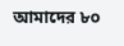আমাদের ৮০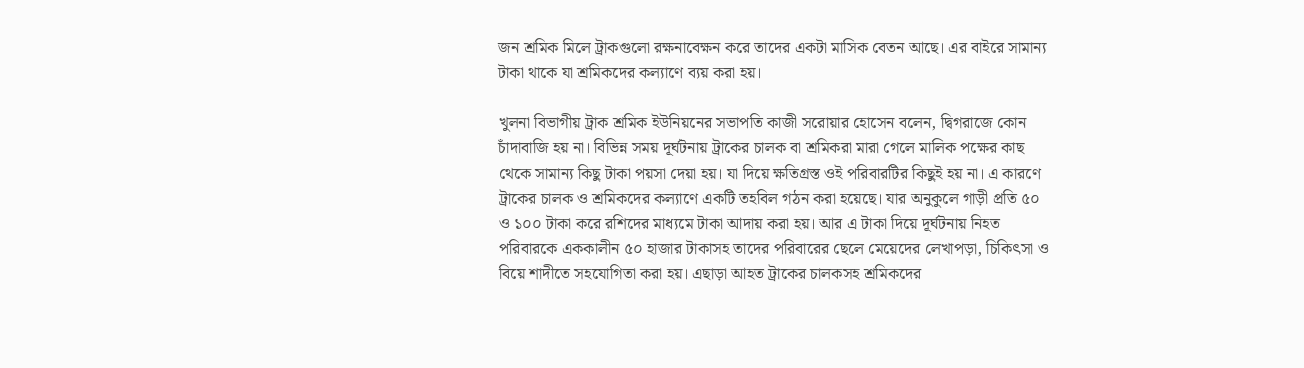জন শ্রমিক মিলে ট্রাকগুলো রক্ষনাবেক্ষন করে তাদের একটা মাসিক বেতন আছে। এর বাইরে সামান্য টাকা থাকে যা শ্রমিকদের কল্যাণে ব্যয় করা হয়।

খুলনা বিভাগীয় ট্রাক শ্রমিক ইউনিয়নের সভাপতি কাজী সরোয়ার হোসেন বলেন, দ্বিগরাজে কোন চাঁদাবাজি হয় না। বিভিন্ন সময় দূর্ঘটনায় ট্রাকের চালক বা শ্রমিকরা মারা গেলে মালিক পক্ষের কাছ থেকে সামান্য কিছু টাকা পয়সা দেয়া হয়। যা দিয়ে ক্ষতিগ্রস্ত ওই পরিবারটির কিছুই হয় না। এ কারণে ট্রাকের চালক ও শ্রমিকদের কল্যাণে একটি তহবিল গঠন করা হয়েছে। যার অনুকুলে গাড়ী প্রতি ৫০ ও ১০০ টাকা করে রশিদের মাধ্যমে টাকা আদায় করা হয়। আর এ টাকা দিয়ে দূর্ঘটনায় নিহত পরিবারকে এককালীন ৫০ হাজার টাকাসহ তাদের পরিবারের ছেলে মেয়েদের লেখাপড়া, চিকিৎসা ও বিয়ে শাদীতে সহযোগিতা করা হয়। এছাড়া আহত ট্রাকের চালকসহ শ্রমিকদের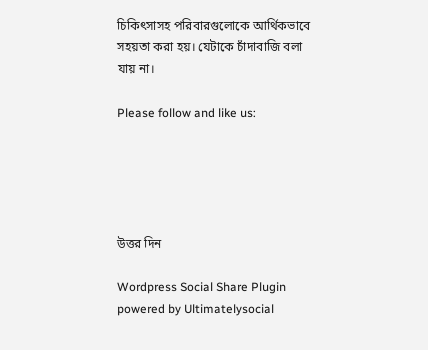চিকিৎসাসহ পরিবারগুলোকে আর্থিকভাবে সহয়তা করা হয়। যেটাকে চাঁদাবাজি বলা যায় না।

Please follow and like us:





উত্তর দিন

Wordpress Social Share Plugin powered by Ultimatelysocial